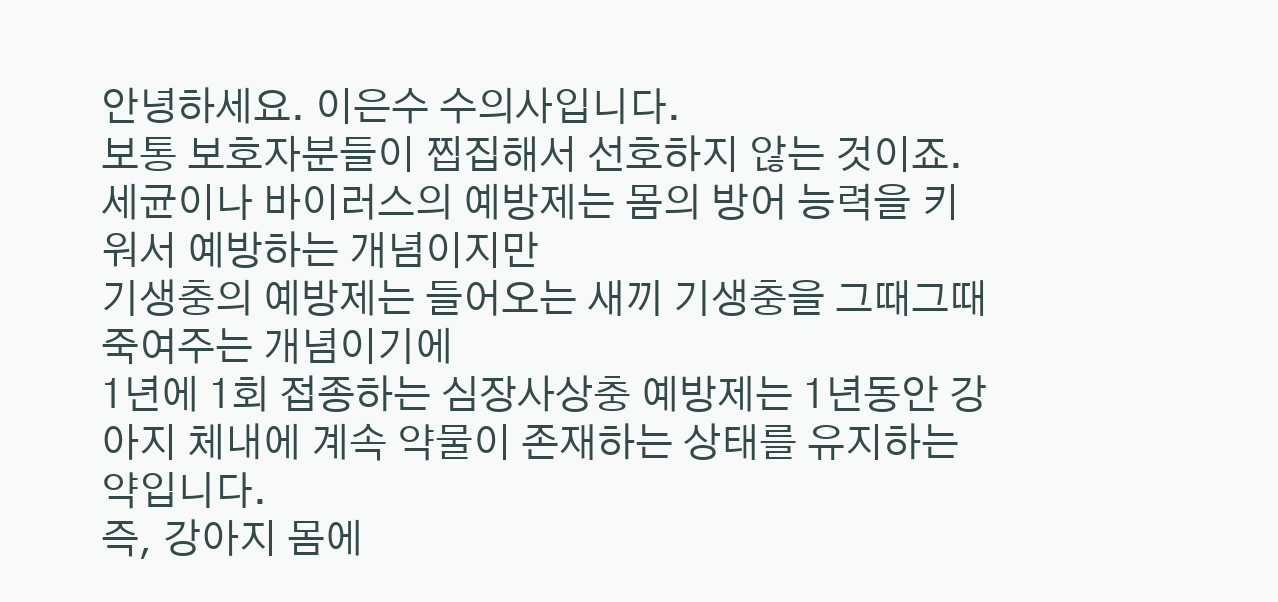안녕하세요. 이은수 수의사입니다.
보통 보호자분들이 찝집해서 선호하지 않는 것이죠.
세균이나 바이러스의 예방제는 몸의 방어 능력을 키워서 예방하는 개념이지만
기생충의 예방제는 들어오는 새끼 기생충을 그때그때 죽여주는 개념이기에
1년에 1회 접종하는 심장사상충 예방제는 1년동안 강아지 체내에 계속 약물이 존재하는 상태를 유지하는 약입니다.
즉, 강아지 몸에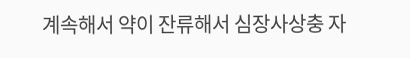계속해서 약이 잔류해서 심장사상충 자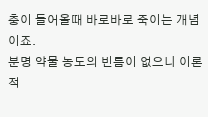충이 들어올때 바로바로 죽이는 개념이죠.
분명 약물 농도의 빈틈이 없으니 이론적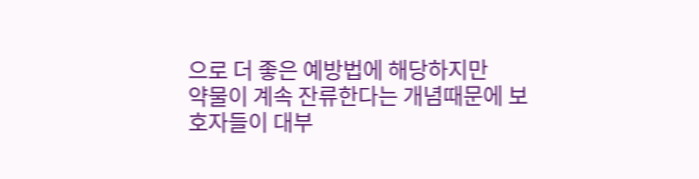으로 더 좋은 예방법에 해당하지만
약물이 계속 잔류한다는 개념때문에 보호자들이 대부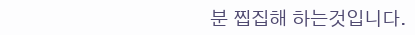분 찝집해 하는것입니다.